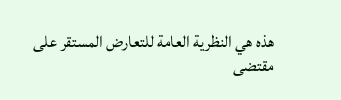هذه هي النظرية العامة للتعارض المستقر على مقتضى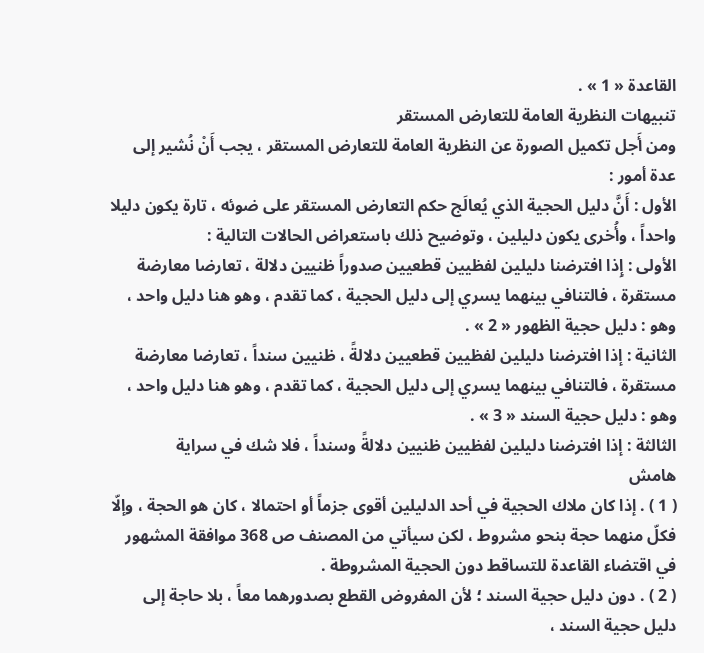القاعدة « 1 » .
تنبيهات النظرية العامة للتعارض المستقر
ومن أَجل تكميل الصورة عن النظرية العامة للتعارض المستقر ، يجب أَنْ نُشير إلى عدة أمور :
الأول : أَنَّ دليل الحجية الذي يُعالَج حكم التعارض المستقر على ضوئه ، تارة يكون دليلا واحداً ، وأُخرى يكون دليلين ، وتوضيح ذلك باستعراض الحالات التالية :
الأولى : إِذا افترضنا دليلين لفظيين قطعيين صدوراً ظنيين دلالة ، تعارضا معارضة مستقرة ، فالتنافي بينهما يسري إلى دليل الحجية ، كما تقدم ، وهو هنا دليل واحد ، وهو : دليل حجية الظهور « 2 » .
الثانية : إذا افترضنا دليلين لفظيين قطعيين دلالةً ، ظنيين سنداً ، تعارضا معارضة مستقرة ، فالتنافي بينهما يسري إلى دليل الحجية ، كما تقدم ، وهو هنا دليل واحد ، وهو : دليل حجية السند « 3 » .
الثالثة : إذا افترضنا دليلين لفظيين ظنيين دلالةً وسنداً ، فلا شك في سراية
هامش
( 1 ) . إذا كان ملاك الحجية في أحد الدليلين أقوى جزماً أو احتمالا ، كان هو الحجة ، وإلّا فكلّ منهما حجة بنحو مشروط ، لكن سيأتي من المصنف ص 368 موافقة المشهور في اقتضاء القاعدة للتساقط دون الحجية المشروطة .
( 2 ) . دون دليل حجية السند ؛ لأن المفروض القطع بصدورهما معاً ، بلا حاجة إلى دليل حجية السند ،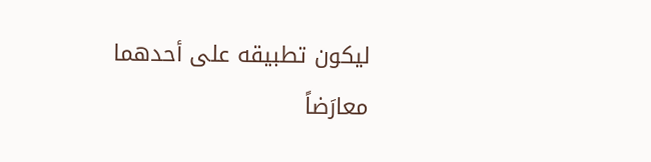ليكون تطبيقه على أحدهما معارَضاً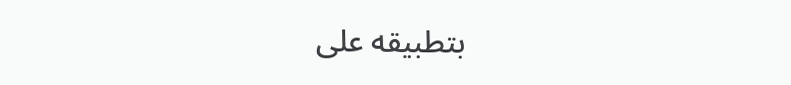بتطبيقه على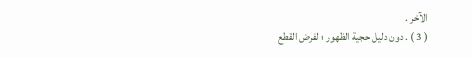الآخر .
( 3 ) . دون دليل حجية الظهور ؛ لفرض القطع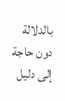بالدلالة دون حاجة إلى دليل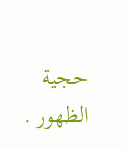حجية الظهور .